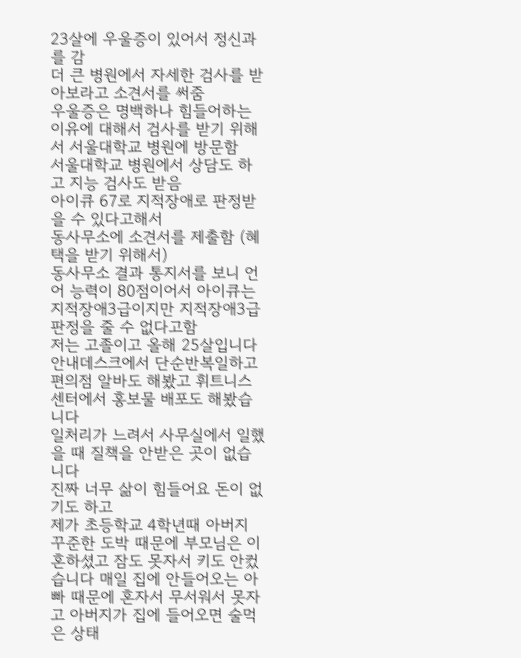23살에 우울증이 있어서 정신과를 감
더 큰 병원에서 자세한 검사를 받아보라고 소견서를 써줌
우울증은 명백하나 힘들어하는 이유에 대해서 검사를 받기 위해서 서울대학교 병원에 방문함
서울대학교 병원에서 상담도 하고 지능 검사도 받음
아이큐 67로 지적장애로 판정받을 수 있다고해서
동사무소에 소견서를 제출함 (혜택을 받기 위해서)
동사무소 결과 통지서를 보니 언어 능력이 80점이어서 아이큐는 지적장애3급이지만 지적장애3급 판정을 줄 수 없다고함
저는 고졸이고 올해 25살입니다
안내데스크에서 단순반복일하고 편의점 알바도 해봤고 휘트니스센터에서 홍보물 배포도 해봤습니다
일처리가 느려서 사무실에서 일했을 때 질책을 안받은 곳이 없습니다
진짜 너무 삶이 힘들어요 돈이 없기도 하고
제가 초등학교 4학년때 아버지 꾸준한 도박 때문에 부모님은 이혼하셨고 잠도 못자서 키도 안컸습니다 매일 집에 안들어오는 아빠 때문에 혼자서 무서워서 못자고 아버지가 집에 들어오면 술먹은 상태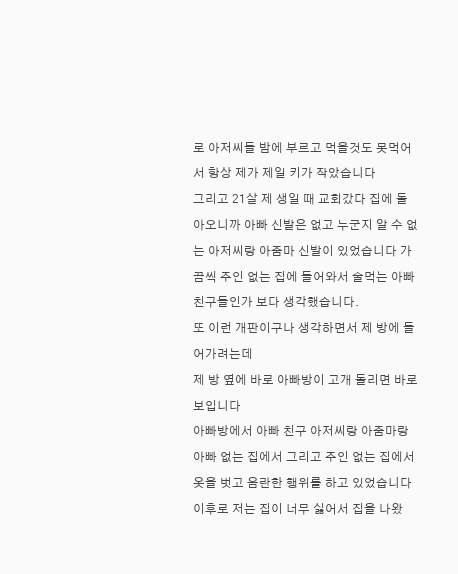로 아저씨들 밤에 부르고 먹을것도 못먹어서 항상 제가 제일 키가 작았습니다
그리고 21살 제 생일 때 교회갔다 집에 돌아오니까 아빠 신발은 없고 누군지 알 수 없는 아저씨랑 아줌마 신발이 있었습니다 가끔씩 주인 없는 집에 들어와서 술먹는 아빠 친구들인가 보다 생각했습니다.
또 이런 개판이구나 생각하면서 제 방에 들어가려는데
제 방 옆에 바로 아빠방이 고개 돌리면 바로 보입니다
아빠방에서 아빠 친구 아저씨랑 아줌마랑 아빠 없는 집에서 그리고 주인 없는 집에서 옷을 벗고 음란한 행위를 하고 있었습니다
이후로 저는 집이 너무 싫어서 집을 나왔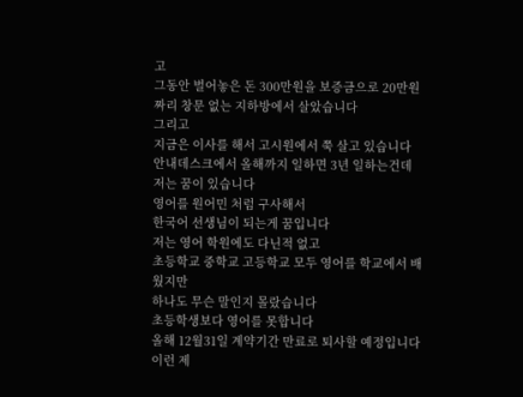고
그동안 벌어놓은 돈 300만원을 보증금으로 20만원짜리 창문 없는 지하방에서 살았습니다
그리고
지금은 이사를 해서 고시원에서 쭉 살고 있습니다
안내데스크에서 올해까지 일하면 3년 일하는건데
저는 꿈이 있습니다
영어를 원어민 처럼 구사해서
한국어 선생님이 되는게 꿈입니다
저는 영어 학원에도 다닌적 없고
초등학교 중학교 고등학교 모두 영어를 학교에서 배웠지만
하나도 무슨 말인지 몰랐습니다
초등학생보다 영어를 못합니다
올해 12월31일 계약기간 만료로 퇴사할 예정입니다
이런 제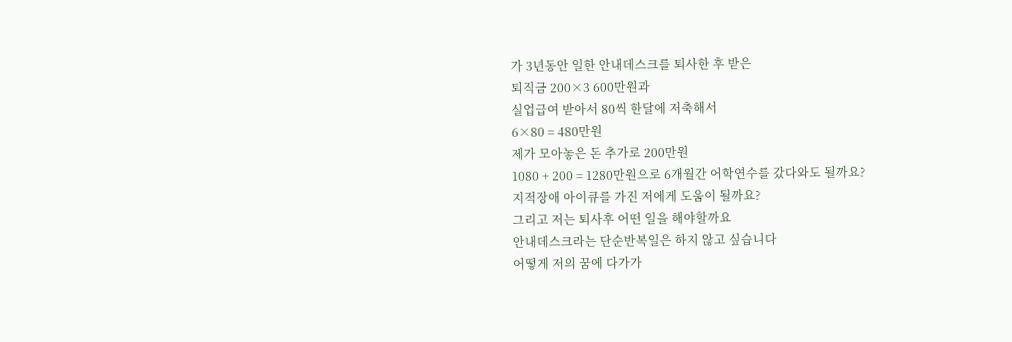가 3년동안 일한 안내데스크를 퇴사한 후 받은
퇴직금 200×3 600만원과
실업급여 받아서 80씩 한달에 저축해서
6×80 = 480만원
제가 모아놓은 돈 추가로 200만원
1080 + 200 = 1280만원으로 6개월간 어학연수를 갔다와도 될까요?
지적장애 아이큐를 가진 저에게 도움이 될까요?
그리고 저는 퇴사후 어떤 일을 해야할까요
안내데스크라는 단순반복일은 하지 않고 싶습니다
어떻게 저의 꿈에 다가가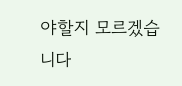야할지 모르겠습니다